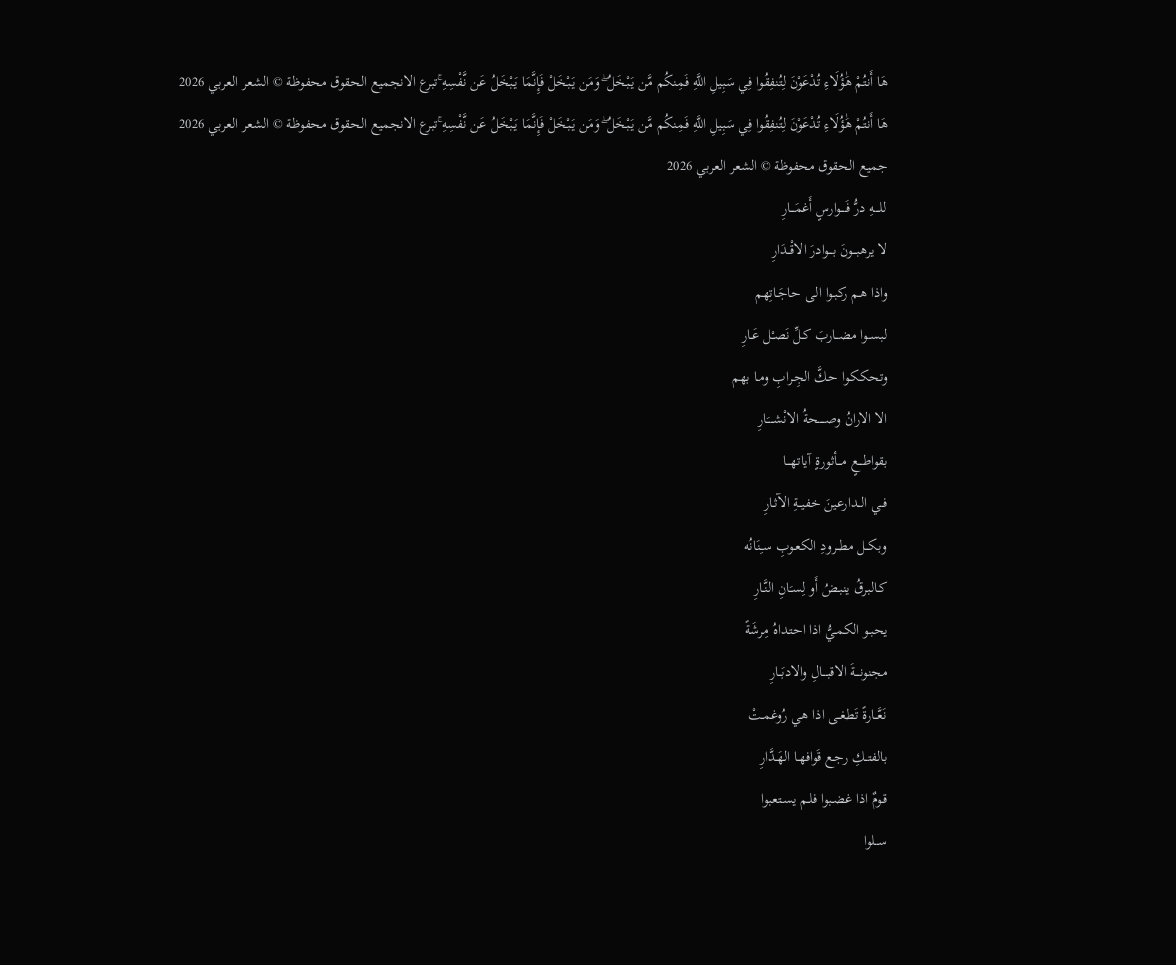هَا أَنتُمْ هَٰؤُلَاءِ تُدْعَوْنَ لِتُنفِقُوا فِي سَبِيلِ اللَّهِ فَمِنكُم مَّن يَبْخَلُ ۖ وَمَن يَبْخَلْ فَإِنَّمَا يَبْخَلُ عَن نَّفْسِهِ ۚتبرع الانجميع الحقوق محفوظة © الشعر العربي 2026
هَا أَنتُمْ هَٰؤُلَاءِ تُدْعَوْنَ لِتُنفِقُوا فِي سَبِيلِ اللَّهِ فَمِنكُم مَّن يَبْخَلُ ۖ وَمَن يَبْخَلْ فَإِنَّمَا يَبْخَلُ عَن نَّفْسِهِ ۚتبرع الانجميع الحقوق محفوظة © الشعر العربي 2026
جميع الحقوق محفوظة © الشعر العربي 2026
للــــهِ درُّ فَــــوارسٍ أَغمَـــارِ
لا يرهبـــونَ بـــوادرَ الاقْــدَارِ
واذا هـم ركبـوا الـى حاجَـاتِهم
لبســوا مضــاربَ كـلِّ نَصـْل عَـارِ
وتحككـوا حـكَّ الجِـرابِ ومـا بهم
الا الارانُ وصـــــحةُ الانْشــــَارِ
بقواطـــعٍ مـــأثورةٍ آياتهـــا
فــي الــدارعينَ خفيــةِ الآثـارِ
وبكــل مطــرودِ الكعـوبِ سـِنَانُه
كـالبرقُ ينبـضُ أَو لِسـَانِ النَّـارِ
يحبـو الكمـيُّ اذا احتـداهُ مِرشَةً
مجنونـــةَ الاقبـــالِ والادبَــارِ
نَعَّــارةً تَطغــى اذا هـي رُوغمـتْ
بالفتــكِ رجـع قَوافهـا الهَـدَّارِ
قـومٌ اذا غضـبوا فلـم يسـتعبوا
ســلوا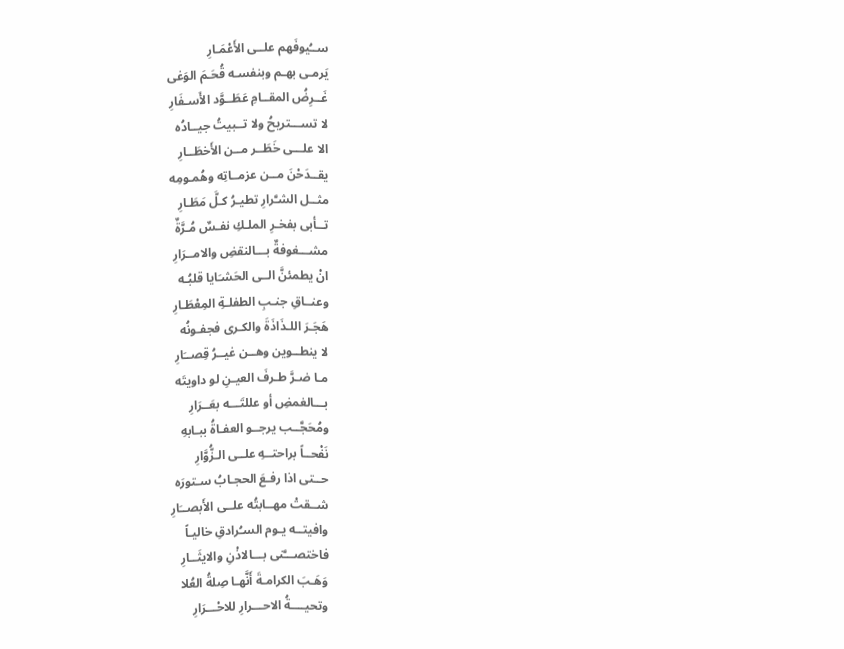ســُيوفَهم علــى الأَعْمَـارِ
يَرمـى بهـم وبنفسـه قُحَـمَ الوَغى
غَــرِضُ المقــامِ عَطَــوَّد الأَسـفَارِ
لا تســـتريحُ ولا تــبيتُ جيــادُه
الا علـــى خَطَــر مــن الأَخطَــارِ
يقــدَحْنَ مــن عزمــاتِه وهُمـومِه
مثــل الشـَّرارِ تطيـرُ كـلَّ مَطَـارِ
تــأبى بفخـرِ الملـكِ نفـسٌ مُـرَّةٌ
مشـــغوفةٌ بـــالنقضِ والامــرَارِ
انْ يطمئنَّ الــى الحَشـَايا قلبُـه
وعنــاقِ جنـبِ الطفلـةِ المِعْطَـارِ
هَجَـرَ اللـذَاذَةَ والكـرى فجفـونُه
لا ينطــوين وهــن غيــرُ قِصــَارِ
مـا ضـرَّ طـرفَ العيـنِ لو داويتَه
بـــالغمضِ أو عللتَـــه بعَــرَارِ
ومُحَجَّــب يرجــو العفـاةُ ببـابهِ
نَفْحــاً براحتــهِ علــى الـزُّوَّارِ
حــتى اذا رفـعَ الحجـابُ سـتورَه
شــقتْ مهــابتُه علــى الأَبصــَارِ
وافيتــه يـوم السـُرادقِ خاليـاً
فاختصـــَّنى بـــالاذْنِ والايثَــارِ
وَهَـبَ الكرامـةَ أَنَّهـا صِلةُ العُلا
وتحيــــةُ الاحـــرارِ للاحْـــرَارِ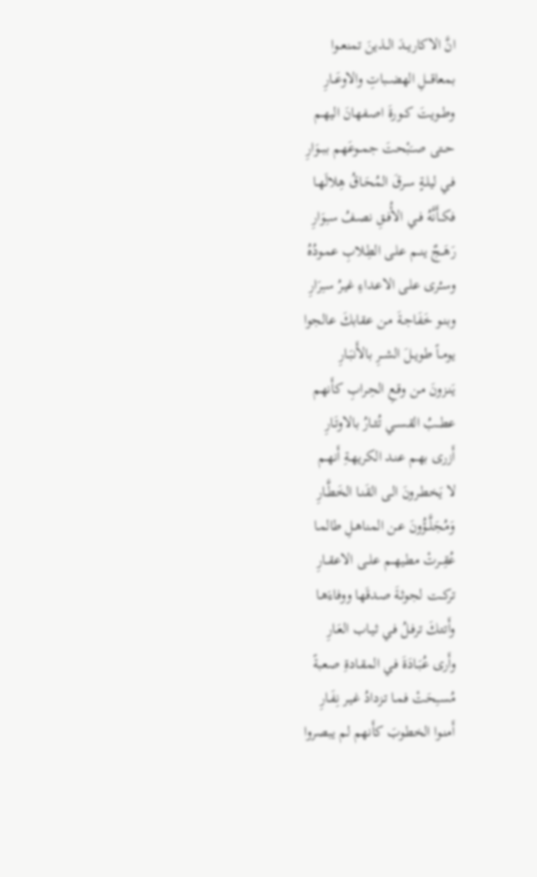انَّ الاكاريــدَ الــذينَ تمنعــوا
بمعاقـــلِ الهضــباتِ والاوعَــارِ
وطــويتَ كــورةَ اصـفهانَ اليهـم
حــتى صــَبْحتَ جمــوعَهم ببــوَارِ
فـي ليلـةٍ سـرقَ المُحَـاقُ هِلالَهـا
فكــأَنَّهُ فــي الأُفـقِ نصـفُ سـِوَارِ
رَهَــجٌ ينــم علـى الطِلابِ عمـودُهُ
وسـُرى علـى الاعـداءِ غيـرُ سـِرَارِ
وبنـو خَفَاجـةَ مـن عقابكَ عالجوا
يومــاً طويــلَ الشــرِ بالأَنبَـارِ
يَنـزونَ مـن وقـعِ الحِـرابِ كأَنهم
عطــبُ القســي تُثــارُ بالاوتَـارِ
أَزرى بهـم عنـد الكريهـةِ أَنهـم
لا يَخطـرونَ الـى القَنـا الخَطَّـارِ
وَمُجَلَّــؤُونَ عـن المناهـلِ طالمـا
عُقِــرتْ مطيهــم علــى الاعقــارِ
تركــت لجوثـةَ صـدقَها ووفاءَهـا
وأَتتـكَ ترفـلُ فـي ثيـاب العَـارِ
وأَرى عُبَـادَةَ فـي المقـادةِ صعبةً
مُســِحَتْ فمـا تـزدادُ غيـر نِفَـارِ
أَمنـوا الخطوبَ كأَنهم لم يبصروا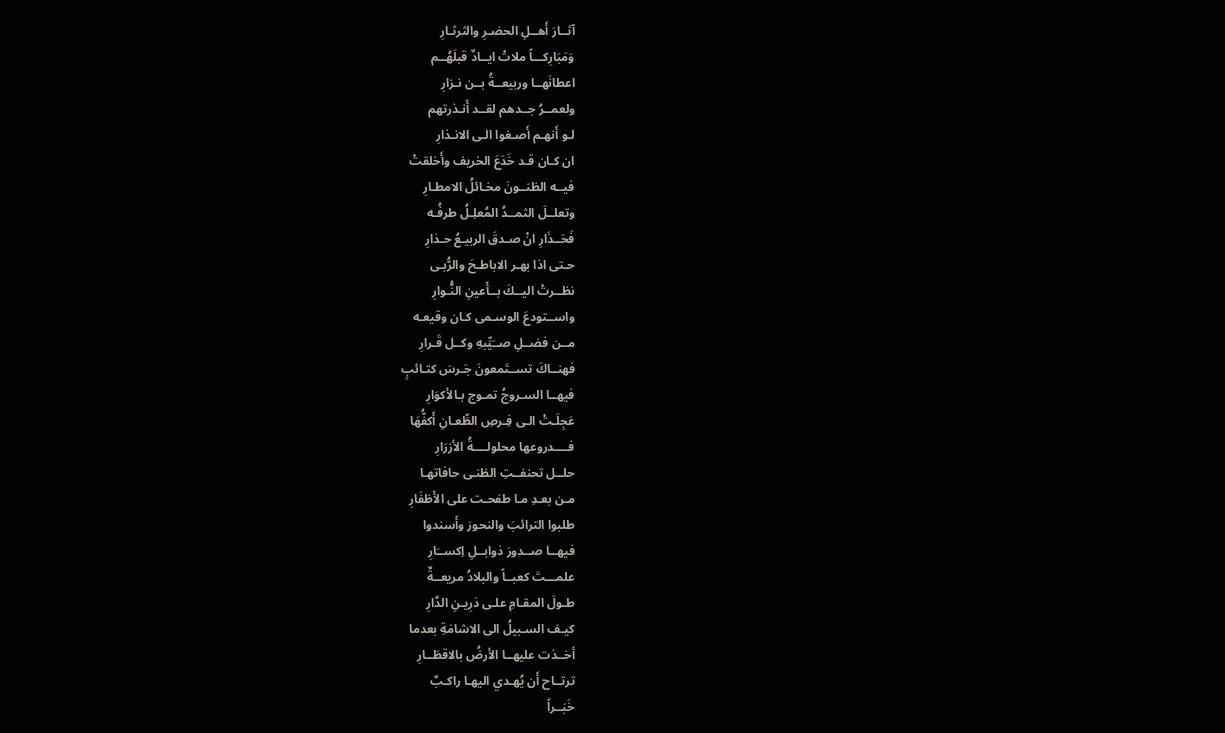آثــارَ أَهــلِ الحضـرِ والثرثـارِ
وَمَبَارِكـــاً ملاتْ ايــادٌ قبلَهُــم
اعطانَهــا وربيعــةُ بــن نـزارِ
ولعمــرُ جــدهم لقــد أَنـذرتهم
لـو أَنهـم أَصـغوا الـى الانـذارِ
ان كـان قـد خَدَعَ الخريف وأَخلقتْ
فيــه الظنــونَ مخـائلُ الامطـارِ
وتعلــلَ الثمــدُ المُعلِـلُ طرفُـه
فَحَــذَارِ انْ صـدقَ الربيـعُ حـذارِ
حـتى اذا بهـر الاباطـحَ والرُّبـى
نظــرتْ اليــكَ بــأَعينِ النُّـوارِ
واســتودعَ الوسـمى كـان وقيعـه
مــن فضــلِ صــَيِّبهِ وكــل قَـرارِ
فهنــاكَ تســتَمعونَ جَـرسَ كتـائبٍ
فيهــا السـروجُ تمـوج بـالأكوَارِ
عَجِلَـتْ الـى فِـرصِ الطِّعـانِ أَكفُّهَا
فــــدروعها محلولــــةُ الأزرَارِ
حلــل تحنفــتِ الظنـى حافاتهـا
مـن بعـدِ مـا طفحـت على الأَظفَارِ
طلبوا الترائبَ والنحورَ وأَسندوا
فيهــا صــدورَ ذوابــلِ اِكســَارِ
علمـــتَ كعبــاً والبلادُ مريعــةٌ
طـولَ المقـامِ علـى دَرِيـنِ الدَّارِ
كيـف السـبيلُ الى الاشامَةِ بعدما
أخــذت عليهــا الأرضُ بالاقطَــارِ
ترتــاح أَن يُهـدي اليهـا راكـبٌ
خَبَــراً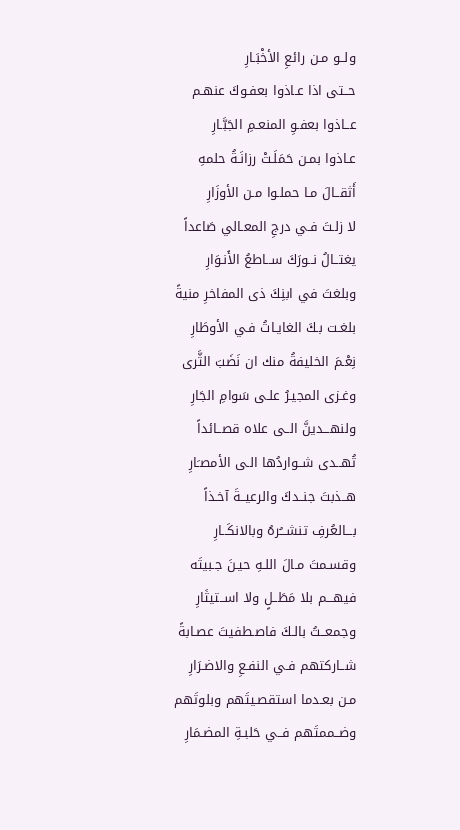ولــو مـن رائعِ الأخْبَـارِ
حــتى اذا عـاذوا بعفـوكَ عنهـم
عــاذوا بعفـوِ المنعـمِ الجَبَّـارِ
عـاذوا بمـن حَمَلَـتْ رزانَـةُ حلمهِ
أَثقــالَ مـا حملـوا مـن الأوزَارِ
لا زلـتَ فـي درجِ المعـالي صَاعداً
يغتــالُ نــورَكَ ســاطعُ الأَنـوَارِ
وبلغتَ في ابنِكَ ذى المفاخرِ منيةً
بلغـت بـكَ الغايـاتُ فـي الأوطَارِ
نِعْـمَ الخليفةُ منك ان نَضَبَ الثَّرى
وغـزى المجيـرُ علـى سَوامِ الجَارِ
ولنهـــدينَّ الــى علاه قصــائداً
تُهــدى شــواردُها الـى الأمصـَارِ
هــذبتَ جنــدكَ والرعيــةَ آخـذاً
بـــالعُرفِ تنشـــُرهُ وبالانكَــارِ
وقسـمتَ مـالَ اللـهِ حيـنَ جـبيتَه
فيهـــم بلا مَطَــلٍ ولا اســتيثَارِ
وجمعــتُ بالـكَ فاصـطفيتَ عصـابةً
شــاركتهم فـي النفـعِ والاضـرَارِ
مـن بعـدما استقصـيتَهم وبلوتَهم
وضــممتَهم فــي حَلبـةِ المضـمَارِ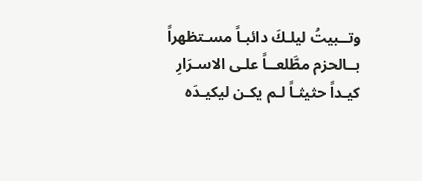وتــبيتُ ليلـكَ دائبـاً مسـتظهراً
بــالحزم مطَّلعــاً علـى الاسـرَارِ
كيـداً حثيثـاً لـم يكـن ليكيـدَه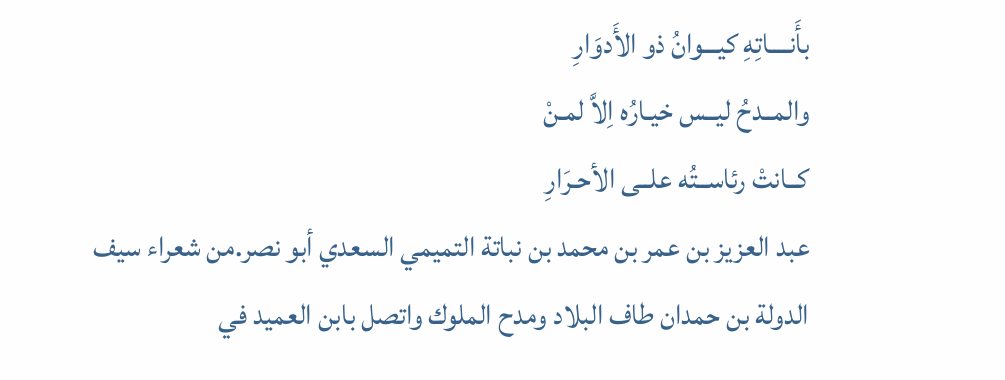بأَنــــاتِهِ كيـــوانُ ذو الأَدوَارِ
والمــدحُ ليــس خيـارُه اِلاَّ لمـنْ
كــانتْ رئاســتُه علــى الأحـرَارِ
عبد العزيز بن عمر بن محمد بن نباتة التميمي السعدي أبو نصر.من شعراء سيف الدولة بن حمدان طاف البلاد ومدح الملوك واتصل بابن العميد في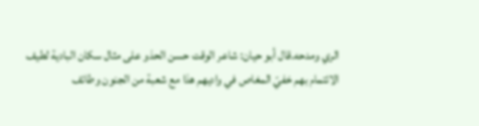الري ومدحه.قال أبو حيان: شاعر الوقت حسن الحذو على مثال سكان البادية لطيف الائتمام بهم خفيّ المغاص في واديهم هذا مع شعبة من الجنون وطائف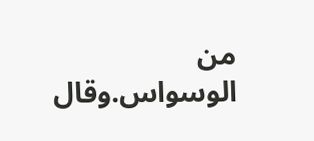من الوسواس.وقال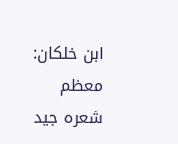ابن خلكان: معظم شعره جيد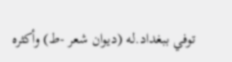توفي ببغداد.له (ديوان شعر -ط) وأكثره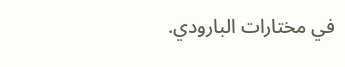في مختارات البارودي.